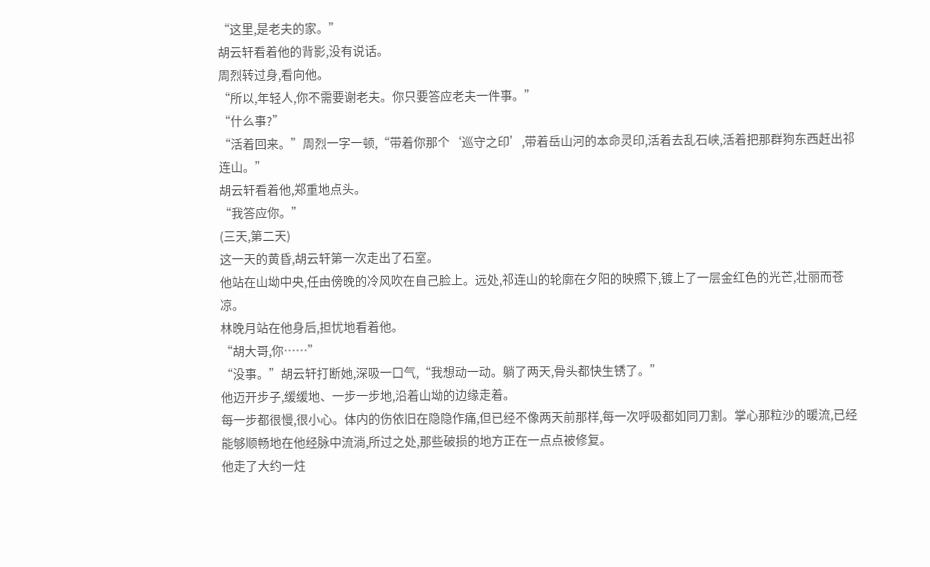“这里,是老夫的家。”
胡云轩看着他的背影,没有说话。
周烈转过身,看向他。
“所以,年轻人,你不需要谢老夫。你只要答应老夫一件事。”
“什么事?”
“活着回来。”周烈一字一顿,“带着你那个‘巡守之印’,带着岳山河的本命灵印,活着去乱石峡,活着把那群狗东西赶出祁连山。”
胡云轩看着他,郑重地点头。
“我答应你。”
(三天,第二天)
这一天的黄昏,胡云轩第一次走出了石室。
他站在山坳中央,任由傍晚的冷风吹在自己脸上。远处,祁连山的轮廓在夕阳的映照下,镀上了一层金红色的光芒,壮丽而苍凉。
林晚月站在他身后,担忧地看着他。
“胡大哥,你……”
“没事。”胡云轩打断她,深吸一口气,“我想动一动。躺了两天,骨头都快生锈了。”
他迈开步子,缓缓地、一步一步地,沿着山坳的边缘走着。
每一步都很慢,很小心。体内的伤依旧在隐隐作痛,但已经不像两天前那样,每一次呼吸都如同刀割。掌心那粒沙的暖流,已经能够顺畅地在他经脉中流淌,所过之处,那些破损的地方正在一点点被修复。
他走了大约一炷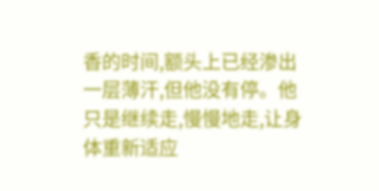香的时间,额头上已经渗出一层薄汗,但他没有停。他只是继续走,慢慢地走,让身体重新适应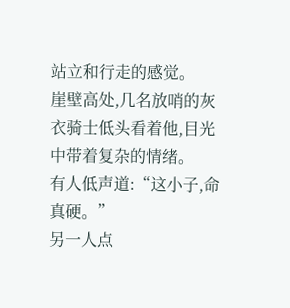站立和行走的感觉。
崖壁高处,几名放哨的灰衣骑士低头看着他,目光中带着复杂的情绪。
有人低声道:“这小子,命真硬。”
另一人点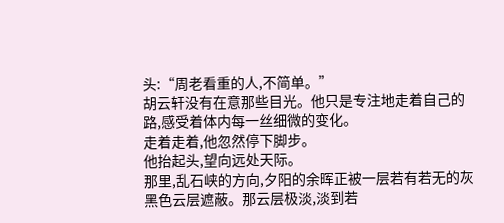头:“周老看重的人,不简单。”
胡云轩没有在意那些目光。他只是专注地走着自己的路,感受着体内每一丝细微的变化。
走着走着,他忽然停下脚步。
他抬起头,望向远处天际。
那里,乱石峡的方向,夕阳的余晖正被一层若有若无的灰黑色云层遮蔽。那云层极淡,淡到若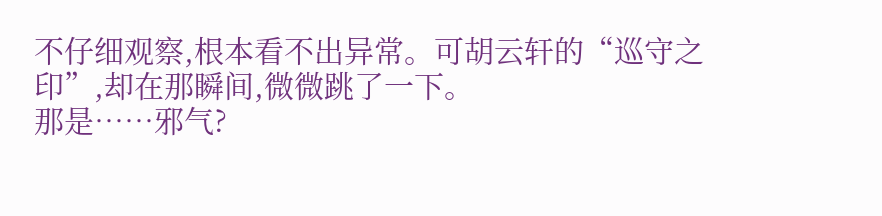不仔细观察,根本看不出异常。可胡云轩的“巡守之印”,却在那瞬间,微微跳了一下。
那是……邪气?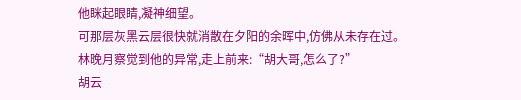他眯起眼睛,凝神细望。
可那层灰黑云层很快就消散在夕阳的余晖中,仿佛从未存在过。
林晚月察觉到他的异常,走上前来:“胡大哥,怎么了?”
胡云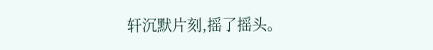轩沉默片刻,摇了摇头。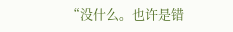“没什么。也许是错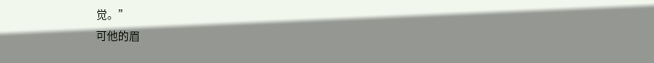觉。”
可他的眉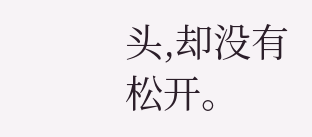头,却没有松开。